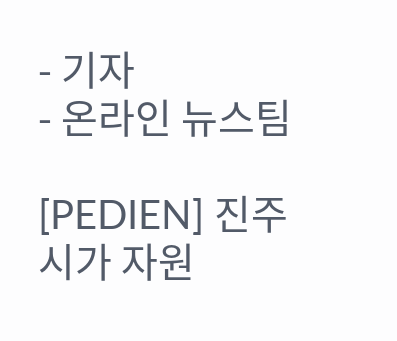- 기자
- 온라인 뉴스팀

[PEDIEN] 진주시가 자원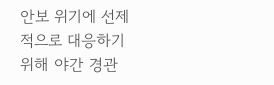안보 위기에 선제적으로 대응하기 위해 야간 경관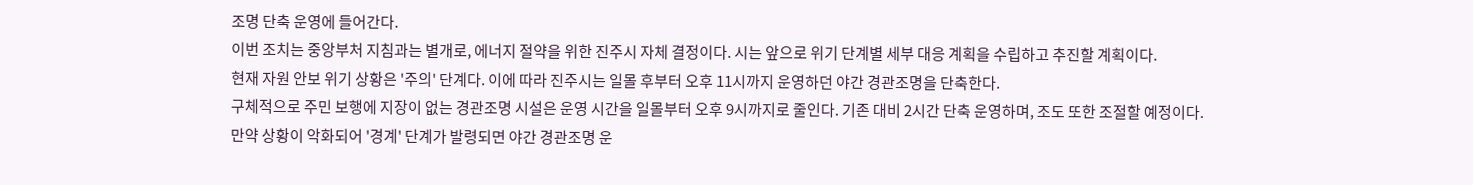조명 단축 운영에 들어간다.
이번 조치는 중앙부처 지침과는 별개로, 에너지 절약을 위한 진주시 자체 결정이다. 시는 앞으로 위기 단계별 세부 대응 계획을 수립하고 추진할 계획이다.
현재 자원 안보 위기 상황은 '주의' 단계다. 이에 따라 진주시는 일몰 후부터 오후 11시까지 운영하던 야간 경관조명을 단축한다.
구체적으로 주민 보행에 지장이 없는 경관조명 시설은 운영 시간을 일몰부터 오후 9시까지로 줄인다. 기존 대비 2시간 단축 운영하며, 조도 또한 조절할 예정이다.
만약 상황이 악화되어 '경계' 단계가 발령되면 야간 경관조명 운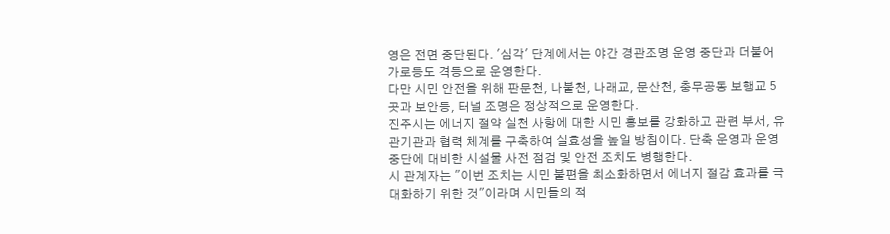영은 전면 중단된다. '심각' 단계에서는 야간 경관조명 운영 중단과 더불어 가로등도 격등으로 운영한다.
다만 시민 안전을 위해 판문천, 나불천, 나래교, 문산천, 충무공동 보행교 5곳과 보안등, 터널 조명은 정상적으로 운영한다.
진주시는 에너지 절약 실천 사항에 대한 시민 홍보를 강화하고 관련 부서, 유관기관과 협력 체계를 구축하여 실효성을 높일 방침이다. 단축 운영과 운영 중단에 대비한 시설물 사전 점검 및 안전 조치도 병행한다.
시 관계자는 "이번 조치는 시민 불편을 최소화하면서 에너지 절감 효과를 극대화하기 위한 것"이라며 시민들의 적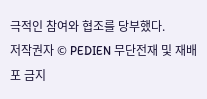극적인 참여와 협조를 당부했다.
저작권자 © PEDIEN 무단전재 및 재배포 금지